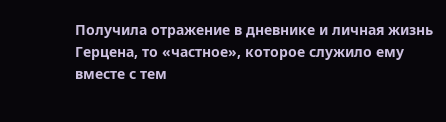Получила отражение в дневнике и личная жизнь Герцена, то «частное», которое служило ему вместе с тем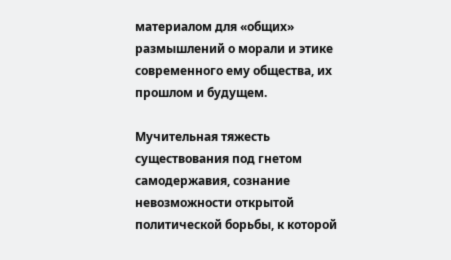материалом для «общих» размышлений о морали и этике современного ему общества, их прошлом и будущем.

Мучительная тяжесть существования под гнетом самодержавия, сознание невозможности открытой политической борьбы, к которой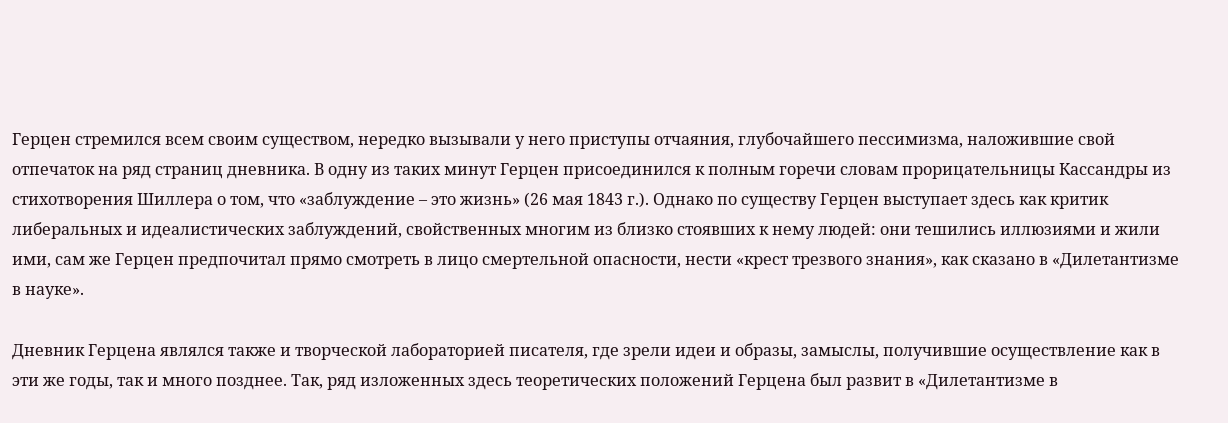Герцен стремился всем своим существом, нередко вызывали у него приступы отчаяния, глубочайшего пессимизма, наложившие свой отпечаток на ряд страниц дневника. В одну из таких минут Герцен присоединился к полным горечи словам прорицательницы Кассандры из стихотворения Шиллера о том, что «заблуждение – это жизнь» (26 мая 1843 г.). Однако по существу Герцен выступает здесь как критик либеральных и идеалистических заблуждений, свойственных многим из близко стоявших к нему людей: они тешились иллюзиями и жили ими, сам же Герцен предпочитал прямо смотреть в лицо смертельной опасности, нести «крест трезвого знания», как сказано в «Дилетантизме в науке».

Дневник Герцена являлся также и творческой лабораторией писателя, где зрели идеи и образы, замыслы, получившие осуществление как в эти же годы, так и много позднее. Так, ряд изложенных здесь теоретических положений Герцена был развит в «Дилетантизме в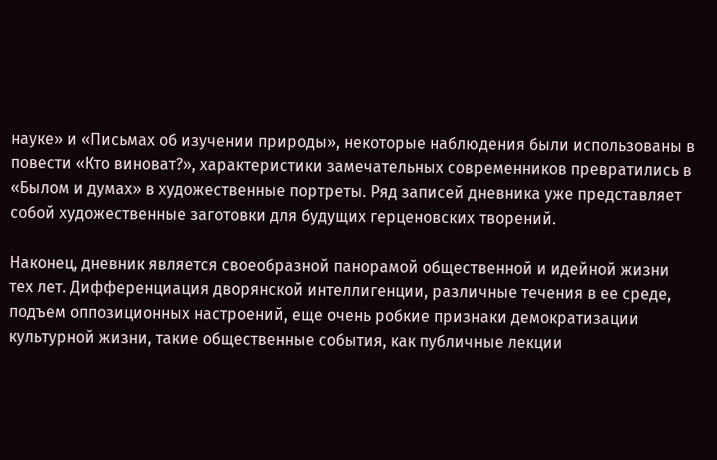науке» и «Письмах об изучении природы», некоторые наблюдения были использованы в повести «Кто виноват?», характеристики замечательных современников превратились в «Былом и думах» в художественные портреты. Ряд записей дневника уже представляет собой художественные заготовки для будущих герценовских творений.

Наконец, дневник является своеобразной панорамой общественной и идейной жизни тех лет. Дифференциация дворянской интеллигенции, различные течения в ее среде, подъем оппозиционных настроений, еще очень робкие признаки демократизации культурной жизни, такие общественные события, как публичные лекции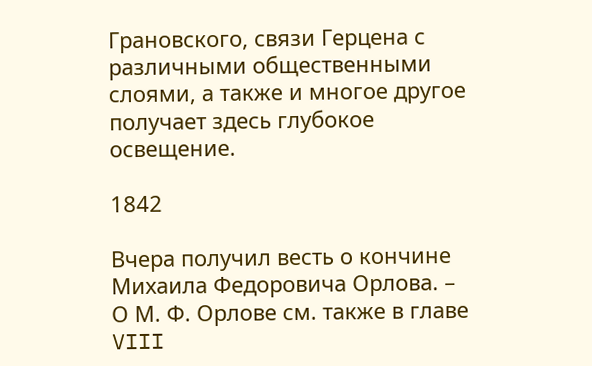Грановского, связи Герцена с различными общественными слоями, а также и многое другое получает здесь глубокое освещение.

1842

Вчера получил весть о кончине Михаила Федоровича Орлова. – О М. Ф. Орлове см. также в главе VIII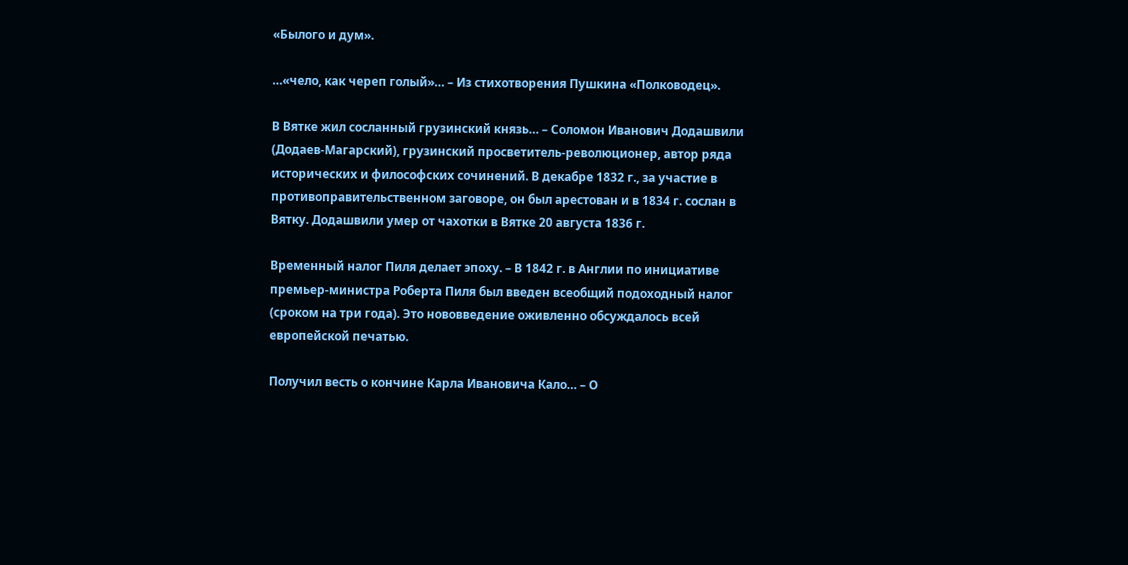«Былого и дум».

…«чело, как череп голый»… – Из стихотворения Пушкина «Полководец».

В Вятке жил сосланный грузинский князь… – Соломон Иванович Додашвили (Додаев-Магарский), грузинский просветитель-революционер, автор ряда исторических и философских сочинений. В декабре 1832 г., за участие в противоправительственном заговоре, он был арестован и в 1834 г. сослан в Вятку. Додашвили умер от чахотки в Вятке 20 августа 1836 г.

Временный налог Пиля делает эпоху. – В 1842 г. в Англии по инициативе премьер-министра Роберта Пиля был введен всеобщий подоходный налог (сроком на три года). Это нововведение оживленно обсуждалось всей европейской печатью.

Получил весть о кончине Карла Ивановича Кало… – О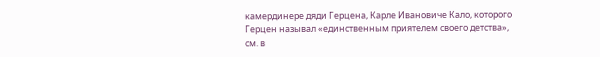камердинере дяди Герцена, Карле Ивановиче Кало, которого Герцен называл «единственным приятелем своего детства», см. в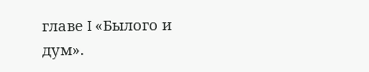главе I «Былого и дум».